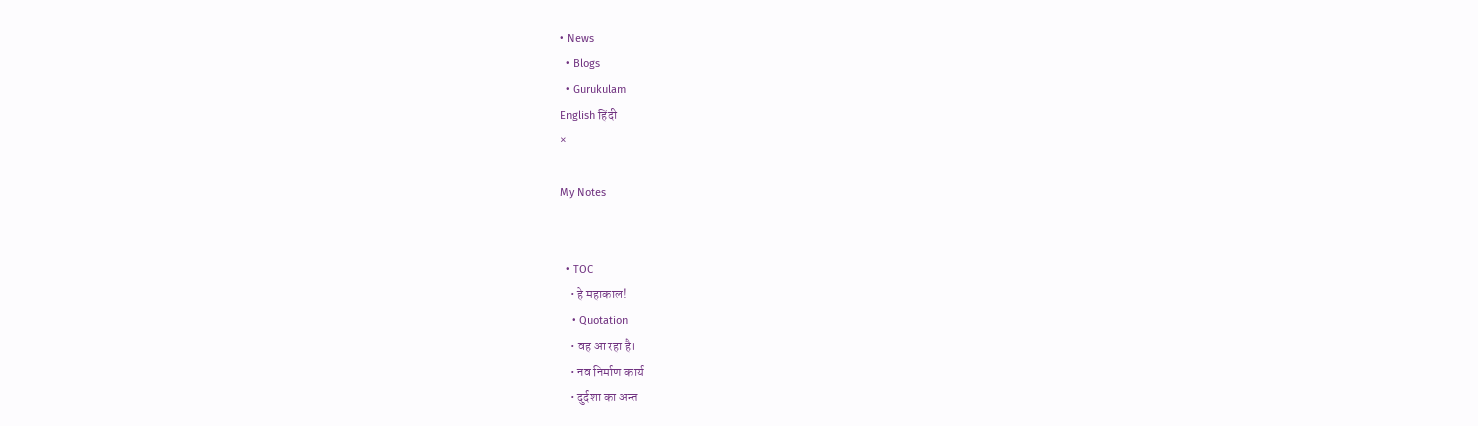• News
  • Blogs
  • Gurukulam
English हिंदी
×

My Notes


  • TOC
    • हे महाकाल!
    • Quotation
    • वह आ रहा है।
    • नव निर्माण कार्य
    • दुर्दशा का अन्त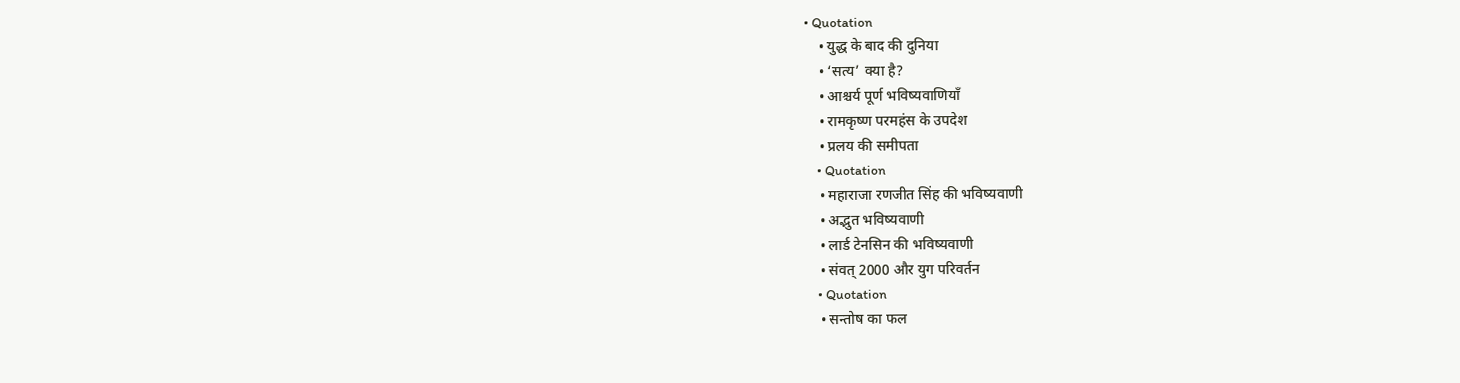• Quotation
    • युद्ध के बाद की दुनिया
    • ‘सत्य’ क्या है?
    • आश्चर्य पूर्ण भविष्यवाणियाँ
    • रामकृष्ण परमहंस के उपदेश
    • प्रलय की समीपता
    • Quotation
    • महाराजा रणजीत सिंह की भविष्यवाणी
    • अद्भुत भविष्यवाणी
    • लार्ड टेनसिन की भविष्यवाणी
    • संवत् 2000 और युग परिवर्तन
    • Quotation
    • सन्तोष का फल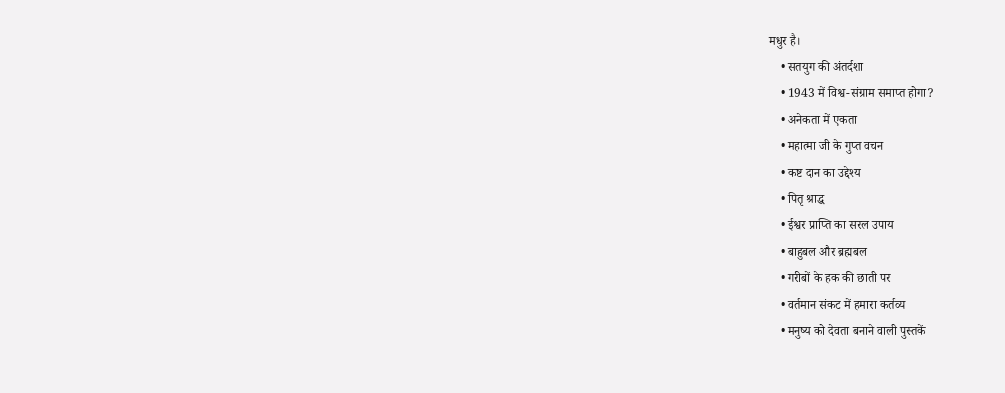मधुर है।
    • सतयुग की अंतर्दशा
    • 1943 में विश्व-संग्राम समाप्त होगा?
    • अनेकता में एकता
    • महात्मा जी के गुप्त वचन
    • कष्ट दान का उद्देश्य
    • पितृ श्राद्ध
    • ईश्वर प्राप्ति का सरल उपाय
    • बाहुबल और ब्रह्मबल
    • गरीबों के हक की छाती पर
    • वर्तमान संकट में हमारा कर्तव्य
    • मनुष्य को देवता बनाने वाली पुस्तकें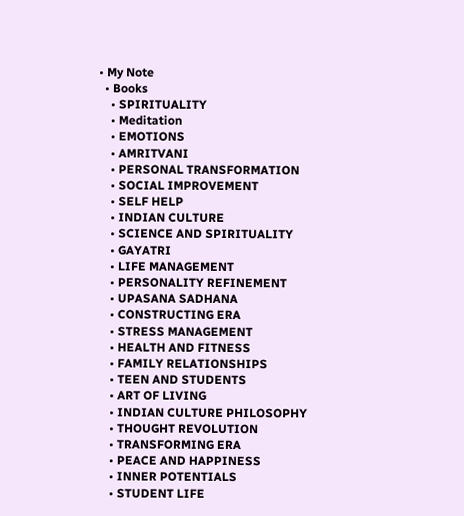• My Note
  • Books
    • SPIRITUALITY
    • Meditation
    • EMOTIONS
    • AMRITVANI
    • PERSONAL TRANSFORMATION
    • SOCIAL IMPROVEMENT
    • SELF HELP
    • INDIAN CULTURE
    • SCIENCE AND SPIRITUALITY
    • GAYATRI
    • LIFE MANAGEMENT
    • PERSONALITY REFINEMENT
    • UPASANA SADHANA
    • CONSTRUCTING ERA
    • STRESS MANAGEMENT
    • HEALTH AND FITNESS
    • FAMILY RELATIONSHIPS
    • TEEN AND STUDENTS
    • ART OF LIVING
    • INDIAN CULTURE PHILOSOPHY
    • THOUGHT REVOLUTION
    • TRANSFORMING ERA
    • PEACE AND HAPPINESS
    • INNER POTENTIALS
    • STUDENT LIFE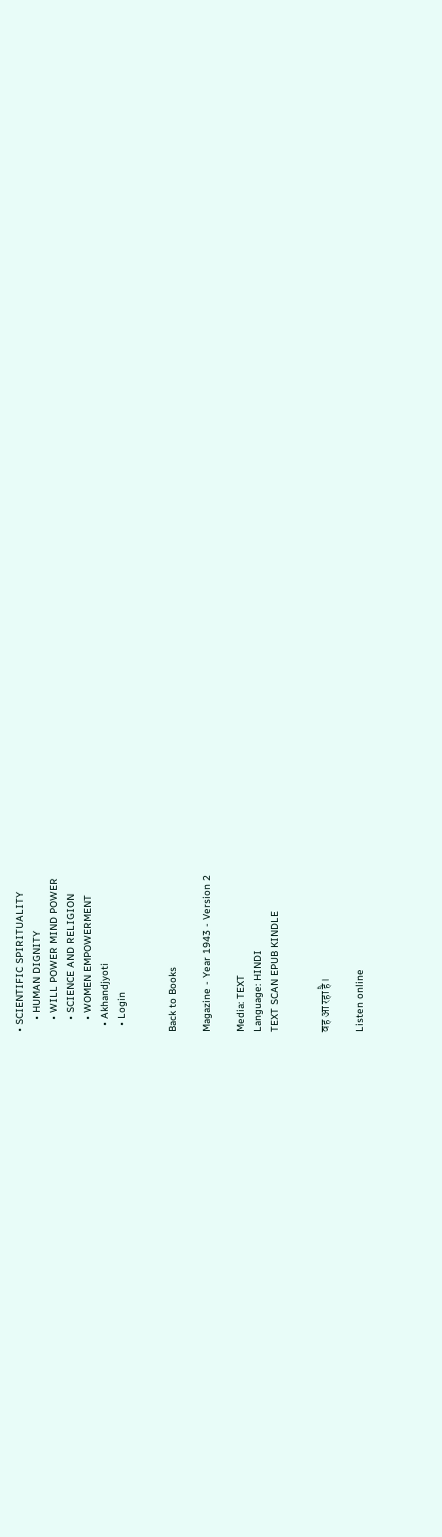• SCIENTIFIC SPIRITUALITY
    • HUMAN DIGNITY
    • WILL POWER MIND POWER
    • SCIENCE AND RELIGION
    • WOMEN EMPOWERMENT
  • Akhandjyoti
  • Login


Back to Books

Magazine - Year 1943 - Version 2

Media: TEXT
Language: HINDI
TEXT SCAN EPUB KINDLE


वह आ रहा है।

Listen online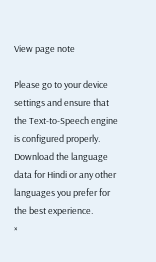View page note

Please go to your device settings and ensure that the Text-to-Speech engine is configured properly. Download the language data for Hindi or any other languages you prefer for the best experience.
×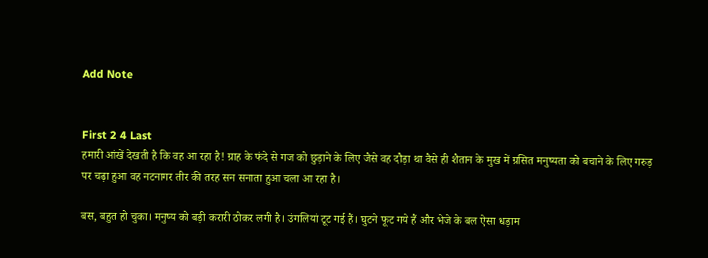Add Note


First 2 4 Last
हमारी आंखें देखती है कि वह आ रहा है! ग्राह के फंदे से गज को छुड़ाने के लिए जैसे वह दौड़ा था वैसे ही शैतान के मुख में ग्रसित मनुष्यता को बचाने के लिए गरुड़ पर चढ़ा हुआ वह नटनागर तीर की तरह सन सनाता हुआ चला आ रहा है।

बस, बहुत हो चुका। मनुष्य को बड़ी करारी ठोकर लगी है। उंगलियां टूट गई हैं। घुटने फूट गये हैं और भेजे के बल ऐसा धड़ाम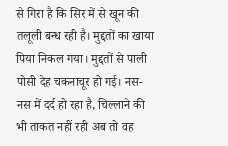से गिरा है कि सिर में से खून की तलूली बन्ध रही है। मुद्दतों का खाया पिया निकल गया। मुद्दतों से पाली पोसी देह चकनाचूर हो गई। नस-नस में दर्द हो रहा है, चिल्लाने की भी ताकत नहीं रही अब तो वह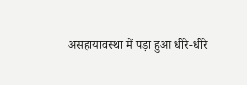असहायावस्था में पड़ा हुआ धीरे-धीरे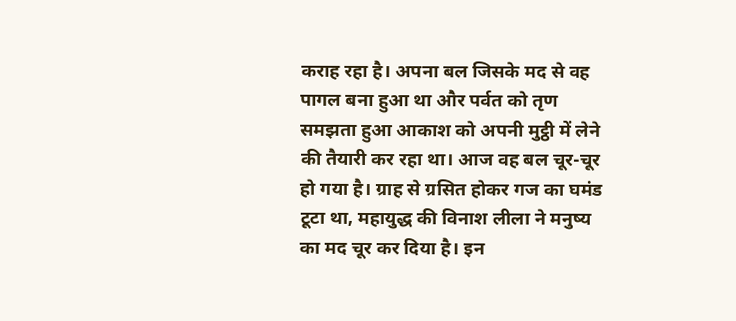कराह रहा है। अपना बल जिसके मद से वह पागल बना हुआ था और पर्वत को तृण समझता हुआ आकाश को अपनी मुट्ठी में लेने की तैयारी कर रहा था। आज वह बल चूर-चूर हो गया है। ग्राह से ग्रसित होकर गज का घमंड टूटा था, महायुद्ध की विनाश लीला ने मनुष्य का मद चूर कर दिया है। इन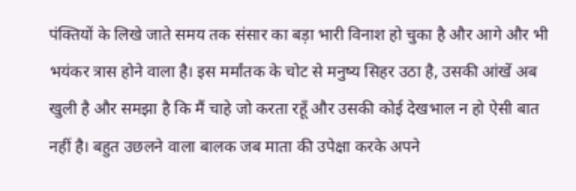पंक्तियों के लिखे जाते समय तक संसार का बड़ा भारी विनाश हो चुका है और आगे और भी भयंकर त्रास होने वाला है। इस मर्मांतक के चोट से मनुष्य सिहर उठा है, उसकी आंखें अब खुली है और समझा है कि मैं चाहे जो करता रहूँ और उसकी कोई देखभाल न हो ऐसी बात नहीं है। बहुत उछलने वाला बालक जब माता की उपेक्षा करके अपने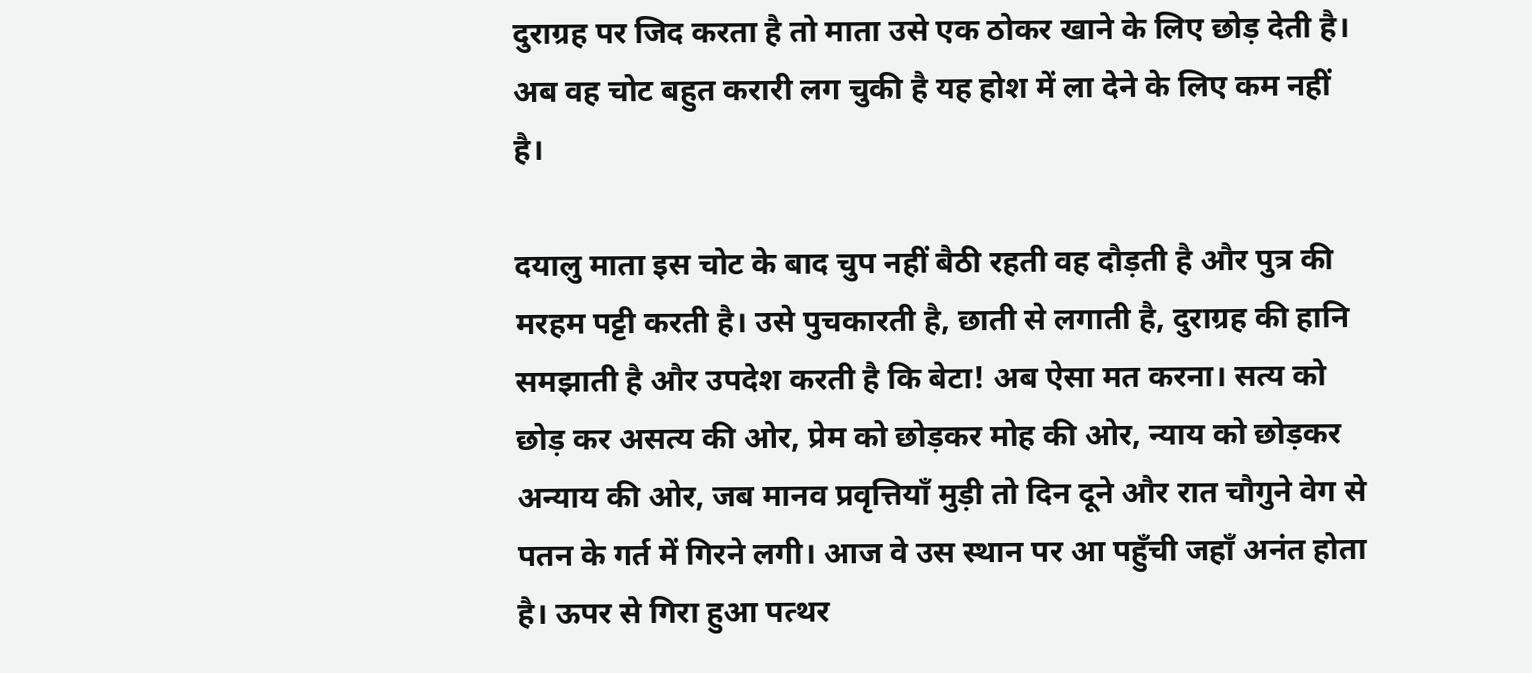दुराग्रह पर जिद करता है तो माता उसे एक ठोकर खाने के लिए छोड़ देती है। अब वह चोट बहुत करारी लग चुकी है यह होश में ला देने के लिए कम नहीं है।

दयालु माता इस चोट के बाद चुप नहीं बैठी रहती वह दौड़ती है और पुत्र की मरहम पट्टी करती है। उसे पुचकारती है, छाती से लगाती है, दुराग्रह की हानि समझाती है और उपदेश करती है कि बेटा! अब ऐसा मत करना। सत्य को छोड़ कर असत्य की ओर, प्रेम को छोड़कर मोह की ओर, न्याय को छोड़कर अन्याय की ओर, जब मानव प्रवृत्तियाँ मुड़ी तो दिन दूने और रात चौगुने वेग से पतन के गर्त में गिरने लगी। आज वे उस स्थान पर आ पहुँची जहाँ अनंत होता है। ऊपर से गिरा हुआ पत्थर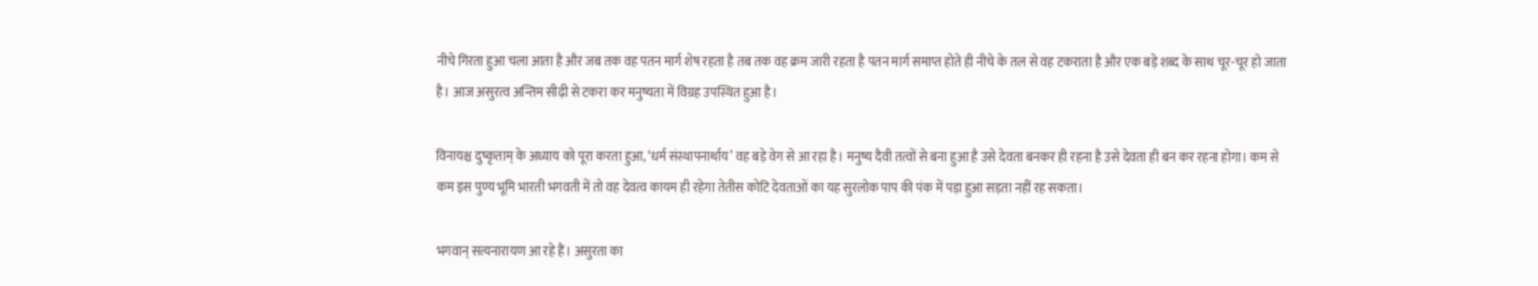नीचे गिरता हुआ चला आता है और जब तक वह पतन मार्ग शेष रहता है तब तक वह क्रम जारी रहता है पतन मार्ग समाप्त होते ही नीचे के तल से वह टकराता है और एक बड़े शब्द के साथ चूर-चूर हो जाता है। आज असुरत्व अन्तिम सीढ़ी से टकरा कर मनुष्यता में विग्रह उपस्थित हुआ है।

विनायश्च दुष्कृताम् के अध्याय को पूरा करता हुआ, ‘धर्म संस्थापनार्थाय’ वह बड़े वेग से आ रहा है। मनुष्य दैवी तत्वों से बना हुआ है उसे देवता बनकर ही रहना है उसे देवता ही बन कर रहना होगा। कम से कम इस पुण्य भूमि भारती भगवती में तो वह देवत्व कायम ही रहेगा तेतीस कोटि देवताओं का यह सुरलोक पाप की पंक में पड़ा हुआ सड़ता नहीं रह सकता।

भगवान् सत्यनारायण आ रहे हैं। असुरता का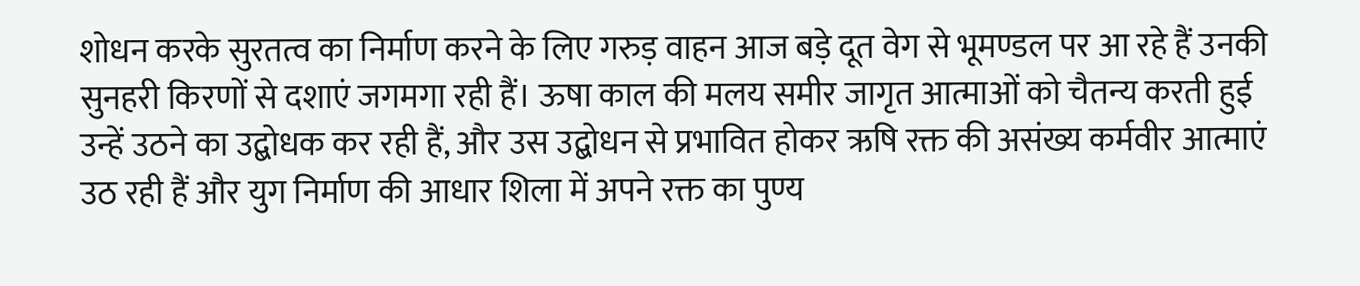शोधन करके सुरतत्व का निर्माण करने के लिए गरुड़ वाहन आज बड़े दूत वेग से भूमण्डल पर आ रहे हैं उनकी सुनहरी किरणों से दशाएं जगमगा रही हैं। ऊषा काल की मलय समीर जागृत आत्माओं को चैतन्य करती हुई उन्हें उठने का उद्बोधक कर रही हैं, और उस उद्बोधन से प्रभावित होकर ऋषि रक्त की असंख्य कर्मवीर आत्माएं उठ रही हैं और युग निर्माण की आधार शिला में अपने रक्त का पुण्य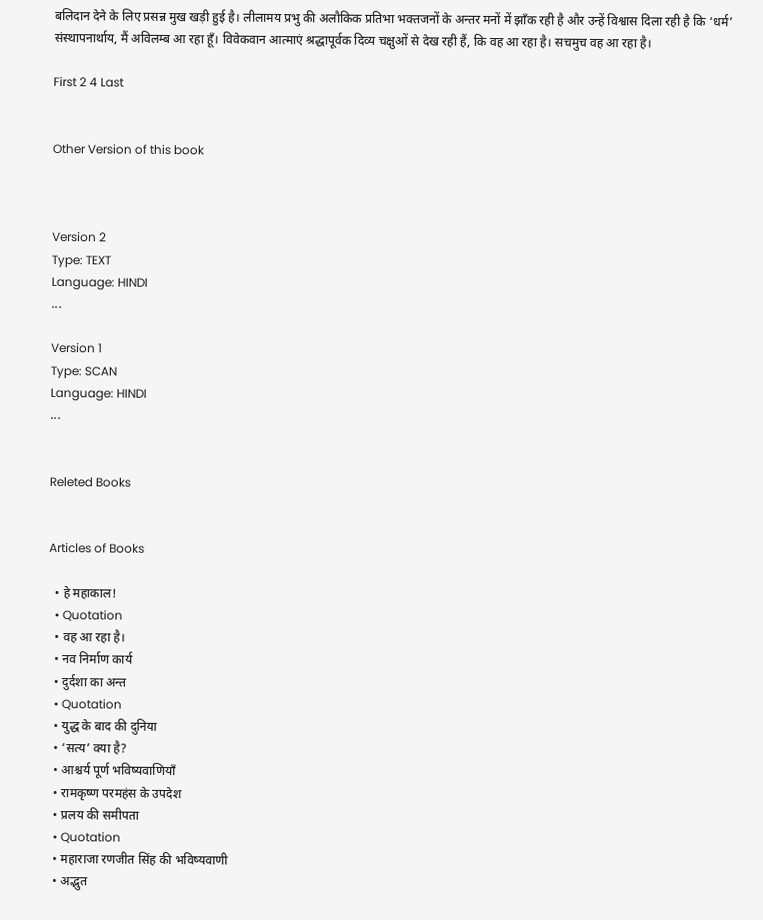बलिदान देने के लिए प्रसन्न मुख खड़ी हुई है। लीलामय प्रभु की अलौकिक प्रतिभा भक्तजनों के अन्तर मनों में झाँक रही है और उन्हें विश्वास दिला रही है कि ‘धर्म’ संस्थापनार्थाय, मैं अविलम्ब आ रहा हूँ। विवेकवान आत्माएं श्रद्धापूर्वक दिव्य चक्षुओं से देख रही हैं, कि वह आ रहा है। सचमुच वह आ रहा है।

First 2 4 Last


Other Version of this book



Version 2
Type: TEXT
Language: HINDI
...

Version 1
Type: SCAN
Language: HINDI
...


Releted Books


Articles of Books

  • हे महाकाल!
  • Quotation
  • वह आ रहा है।
  • नव निर्माण कार्य
  • दुर्दशा का अन्त
  • Quotation
  • युद्ध के बाद की दुनिया
  • ‘सत्य’ क्या है?
  • आश्चर्य पूर्ण भविष्यवाणियाँ
  • रामकृष्ण परमहंस के उपदेश
  • प्रलय की समीपता
  • Quotation
  • महाराजा रणजीत सिंह की भविष्यवाणी
  • अद्भुत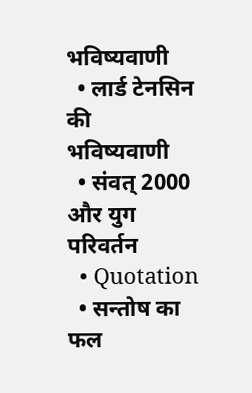भविष्यवाणी
  • लार्ड टेनसिन की भविष्यवाणी
  • संवत् 2000 और युग परिवर्तन
  • Quotation
  • सन्तोष का फल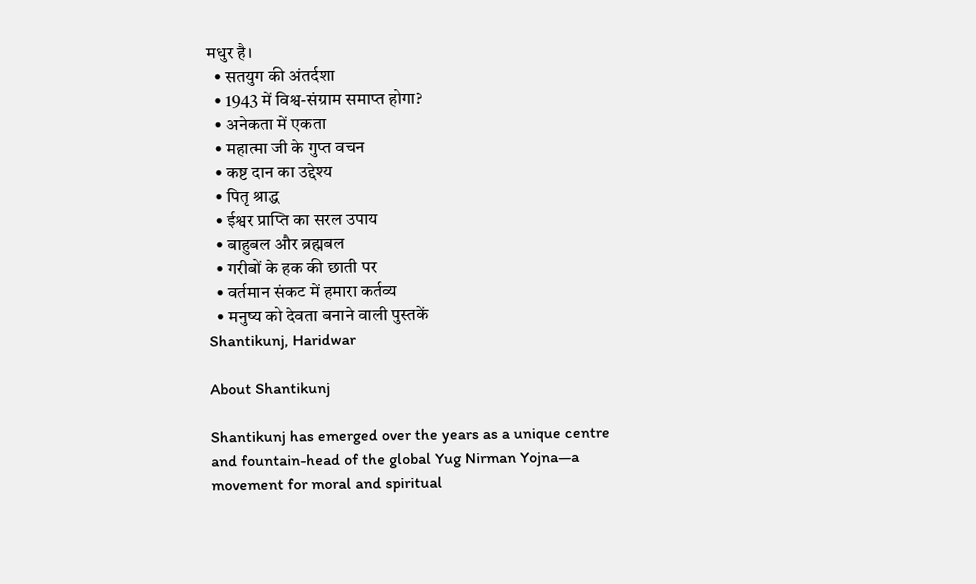मधुर है।
  • सतयुग की अंतर्दशा
  • 1943 में विश्व-संग्राम समाप्त होगा?
  • अनेकता में एकता
  • महात्मा जी के गुप्त वचन
  • कष्ट दान का उद्देश्य
  • पितृ श्राद्ध
  • ईश्वर प्राप्ति का सरल उपाय
  • बाहुबल और ब्रह्मबल
  • गरीबों के हक की छाती पर
  • वर्तमान संकट में हमारा कर्तव्य
  • मनुष्य को देवता बनाने वाली पुस्तकें
Shantikunj, Haridwar

About Shantikunj

Shantikunj has emerged over the years as a unique centre and fountain-head of the global Yug Nirman Yojna—a movement for moral and spiritual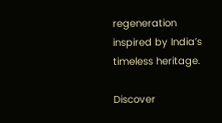regeneration inspired by India’s timeless heritage.

Discover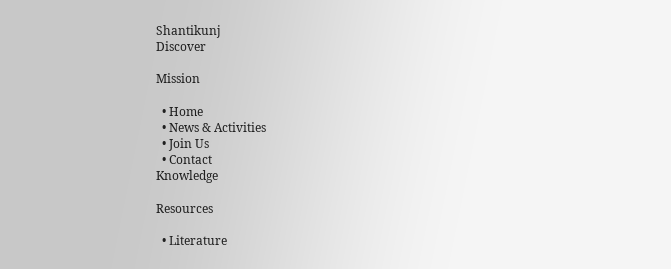Shantikunj
Discover

Mission

  • Home
  • News & Activities
  • Join Us
  • Contact
Knowledge

Resources

  • Literature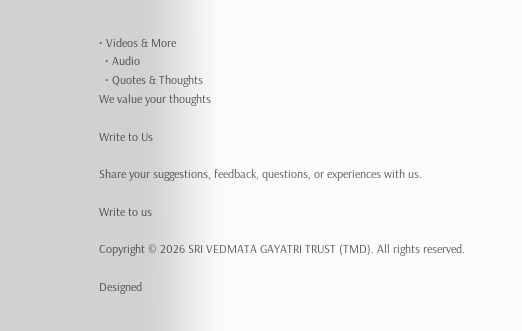• Videos & More
  • Audio
  • Quotes & Thoughts
We value your thoughts

Write to Us

Share your suggestions, feedback, questions, or experiences with us.

Write to us

Copyright © 2026 SRI VEDMATA GAYATRI TRUST (TMD). All rights reserved.

Designed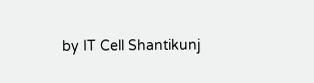by IT Cell Shantikunj